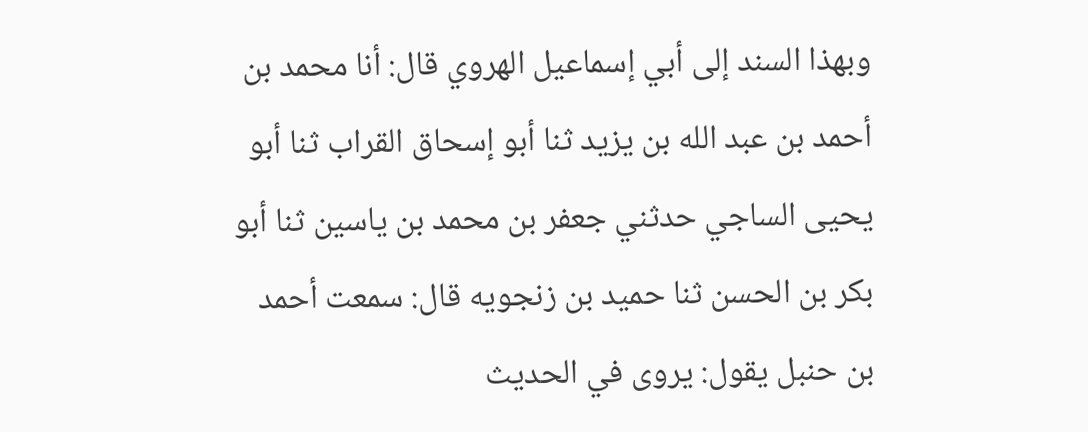وبهذا السند إلى أبي إسماعيل الهروي قال: أنا محمد بن أحمد بن عبد الله بن يزيد ثنا أبو إسحاق القراب ثنا أبو يحيى الساجي حدثني جعفر بن محمد بن ياسين ثنا أبو بكر بن الحسن ثنا حميد بن زنجويه قال: سمعت أحمد بن حنبل يقول: يروى في الحديث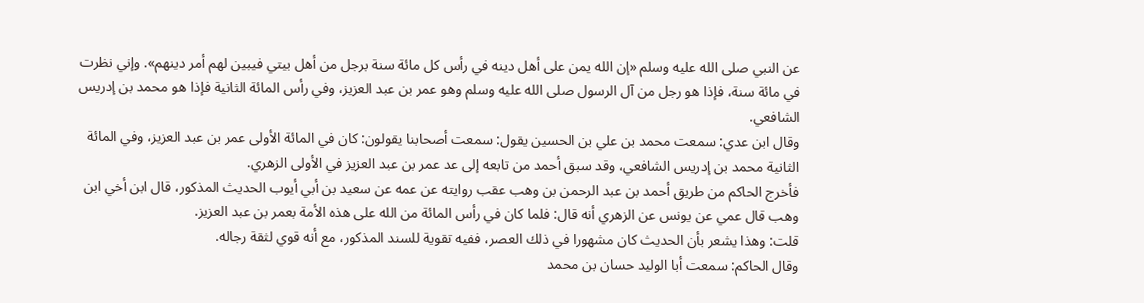عن النبي صلى الله عليه وسلم «إن الله يمن على أهل دينه في رأس كل مائة سنة برجل من أهل بيتي فيبين لهم أمر دينهم». وإني نظرت في مائة سنة، فإذا هو رجل من آل الرسول صلى الله عليه وسلم وهو عمر بن عبد العزيز، وفي رأس المائة الثانية فإذا هو محمد بن إدريس الشافعي.
وقال ابن عدي: سمعت محمد بن علي بن الحسين يقول: سمعت أصحابنا يقولون: كان في المائة الأولى عمر بن عبد العزيز، وفي المائة الثانية محمد بن إدريس الشافعي، وقد سبق أحمد من تابعه إلى عد عمر بن عبد العزيز في الأولى الزهري.
فأخرج الحاكم من طريق أحمد بن عبد الرحمن بن وهب عقب روايته عن عمه عن سعيد بن أبي أيوب الحديث المذكور، قال ابن أخي ابن وهب قال عمي عن يونس عن الزهري أنه قال: فلما كان في رأس المائة من الله على هذه الأمة بعمر بن عبد العزيز.
قلت: وهذا يشعر بأن الحديث كان مشهورا في ذلك العصر، ففيه تقوية للسند المذكور، مع أنه قوي لثقة رجاله.
وقال الحاكم: سمعت أبا الوليد حسان بن محمد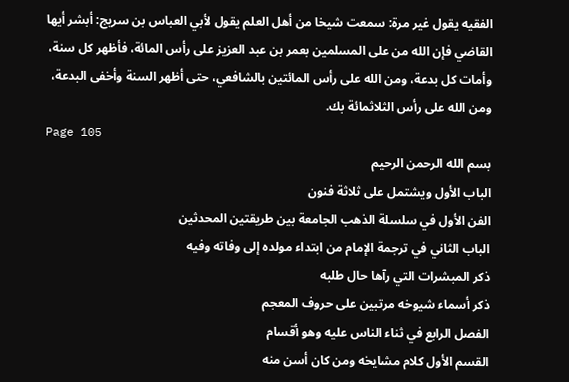الفقيه يقول غير مرة: سمعت شيخا من أهل العلم يقول لأبي العباس بن سريج: أبشر أيها القاضي فإن الله من على المسلمين بعمر بن عبد العزيز على رأس المائة، فأظهر كل سنة، وأمات كل بدعة، ومن الله على رأس المائتين بالشافعي، حتى أظهر السنة وأخفى البدعة، ومن الله على رأس الثلاثمائة بك.
Page 105
بسم الله الرحمن الرحيم
الباب الأول ويشتمل على ثلاثة فنون
الفن الأول في سلسلة الذهب الجامعة بين طريقتين المحدثين
الباب الثاني في ترجمة الإمام من ابتداء مولده إلى وفاته وفيه
ذكر المبشرات التي رآها حال طلبه
ذكر أسماء شيوخه مرتبين على حروف المعجم
الفصل الرابع في ثناء الناس عليه وهو أقسام
القسم الأول كلام مشايخه ومن كان أسن منه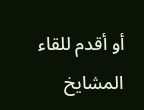أو أقدم للقاء المشايخ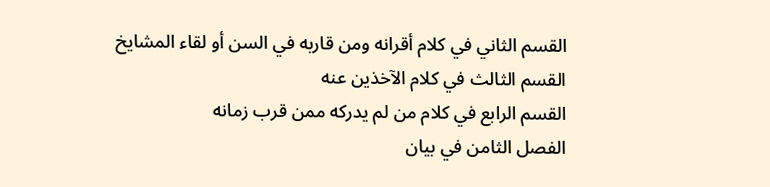القسم الثاني في كلام أقرانه ومن قاربه في السن أو لقاء المشايخ
القسم الثالث في كلام الآخذين عنه
القسم الرابع في كلام من لم يدركه ممن قرب زمانه
الفصل الثامن في بيان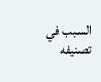السبب في تصنيفه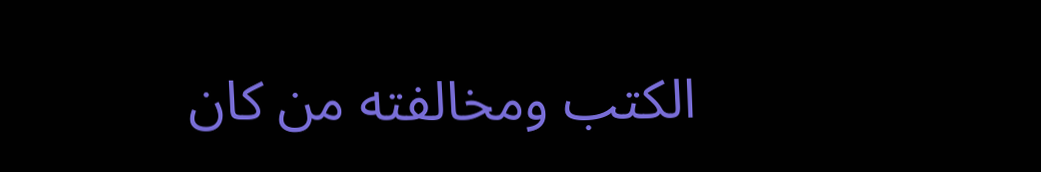الكتب ومخالفته من كان